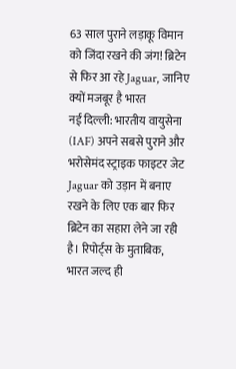63 साल पुराने लड़ाकू विमान को जिंदा रखने की जंग! ब्रिटेन से फिर आ रहे Jaguar, जानिए क्यों मजबूर है भारत
नई दिल्ली: भारतीय वायुसेना (IAF) अपने सबसे पुराने और भरोसेमंद स्ट्राइक फाइटर जेट Jaguar को उड़ान में बनाए रखने के लिए एक बार फिर ब्रिटेन का सहारा लेने जा रही है। रिपोर्ट्स के मुताबिक, भारत जल्द ही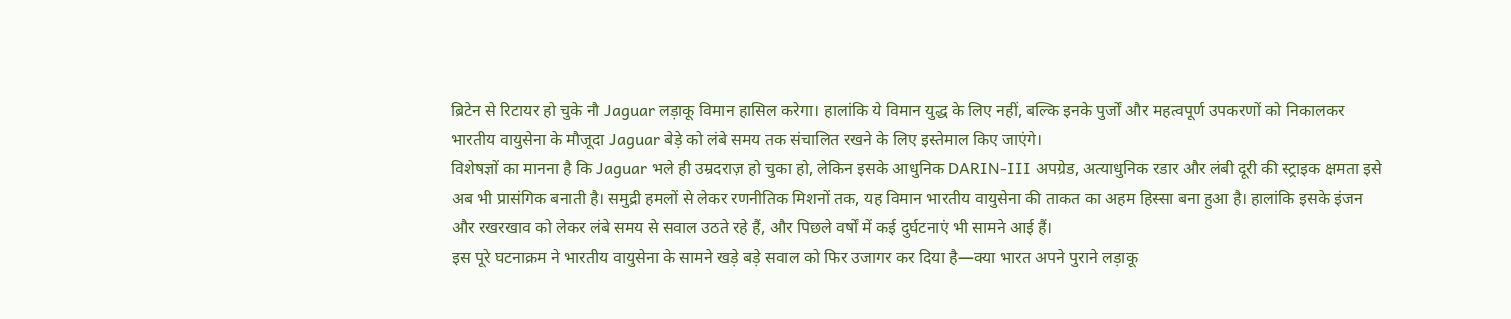ब्रिटेन से रिटायर हो चुके नौ Jaguar लड़ाकू विमान हासिल करेगा। हालांकि ये विमान युद्ध के लिए नहीं, बल्कि इनके पुर्जों और महत्वपूर्ण उपकरणों को निकालकर भारतीय वायुसेना के मौजूदा Jaguar बेड़े को लंबे समय तक संचालित रखने के लिए इस्तेमाल किए जाएंगे।
विशेषज्ञों का मानना है कि Jaguar भले ही उम्रदराज़ हो चुका हो, लेकिन इसके आधुनिक DARIN-III अपग्रेड, अत्याधुनिक रडार और लंबी दूरी की स्ट्राइक क्षमता इसे अब भी प्रासंगिक बनाती है। समुद्री हमलों से लेकर रणनीतिक मिशनों तक, यह विमान भारतीय वायुसेना की ताकत का अहम हिस्सा बना हुआ है। हालांकि इसके इंजन और रखरखाव को लेकर लंबे समय से सवाल उठते रहे हैं, और पिछले वर्षों में कई दुर्घटनाएं भी सामने आई हैं।
इस पूरे घटनाक्रम ने भारतीय वायुसेना के सामने खड़े बड़े सवाल को फिर उजागर कर दिया है—क्या भारत अपने पुराने लड़ाकू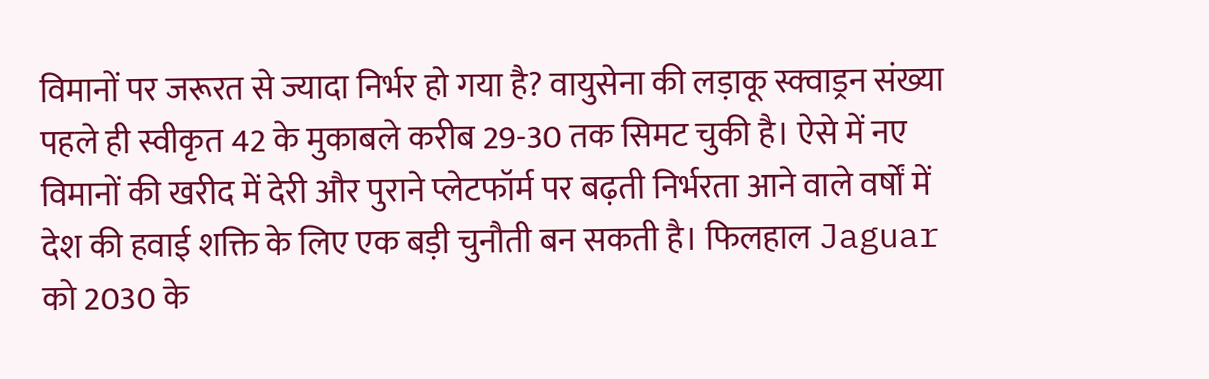विमानों पर जरूरत से ज्यादा निर्भर हो गया है? वायुसेना की लड़ाकू स्क्वाड्रन संख्या पहले ही स्वीकृत 42 के मुकाबले करीब 29-30 तक सिमट चुकी है। ऐसे में नए विमानों की खरीद में देरी और पुराने प्लेटफॉर्म पर बढ़ती निर्भरता आने वाले वर्षों में देश की हवाई शक्ति के लिए एक बड़ी चुनौती बन सकती है। फिलहाल Jaguar को 2030 के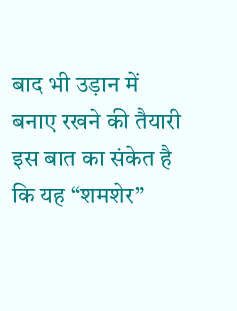बाद भी उड़ान में बनाए रखने की तैयारी इस बात का संकेत है कि यह “शमशेर”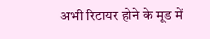अभी रिटायर होने के मूड में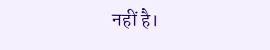नहीं है।